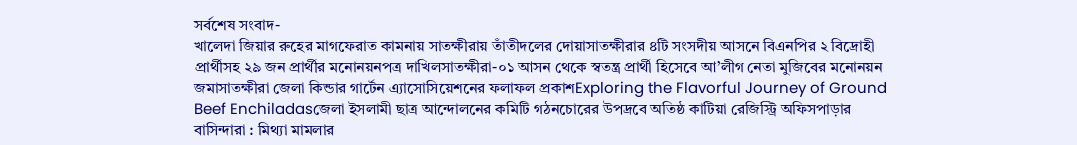সর্বশেষ সংবাদ-
খালেদা জিয়ার রুহের মাগফেরাত কামনায় সাতক্ষীরায় তাঁতীদলের দোয়াসাতক্ষীরার ৪টি সংসদীয় আসনে বিএনপির ২ বিদ্রোহী প্রার্থীসহ ২৯ জন প্রার্থীর মনোনয়নপত্র দাখিলসাতক্ষীরা-০১ আসন থেকে স্বতন্ত্র প্রার্থী হিসেবে আ’লীগ নেতা মুজিবের মনোনয়ন জমাসাতক্ষীরা জেলা কিন্ডার গার্টেন এ্যাসোসিয়েশনের ফলাফল প্রকাশExploring the Flavorful Journey of Ground Beef Enchiladasজেলা ইসলামী ছাত্র আন্দোলনের কমিটি গঠনচোরের উপদ্রবে অতিষ্ঠ কাটিয়া রেজিস্ট্রি অফিসপাড়ার বাসিন্দারা : মিথ্যা মামলার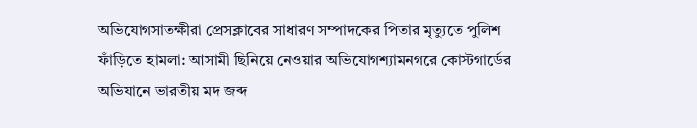অভিযোগসাতক্ষীরা প্রেসক্লাবের সাধারণ সম্পাদকের পিতার মৃত্যুতে পুলিশ ফাঁড়িতে হামলা: আসামী ছিনিয়ে নেওয়ার অভিযোগশ্যামনগরে কোস্টগার্ডের অভিযানে ভারতীয় মদ জব্দ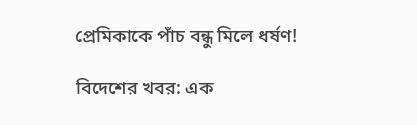প্রেমিকাকে পাঁচ বন্ধু মিলে ধর্ষণ!

বিদেশের খবর: এক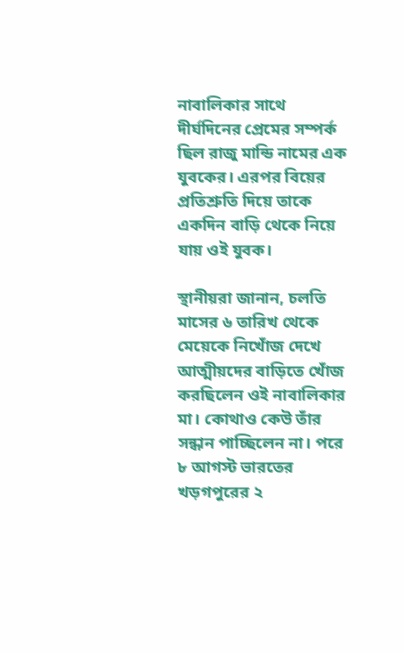নাবালিকার সাথে দীর্ঘদিনের প্রেমের সম্পর্ক ছিল রাজু মান্ডি নামের এক যুবকের। এরপর বিয়ের প্রতিশ্রুতি দিয়ে তাকে একদিন বাড়ি থেকে নিয়ে যায় ওই যুবক।

স্থানীয়রা জানান, চলতি মাসের ৬ তারিখ থেকে মেয়েকে নিখোঁজ দেখে আত্মীয়দের বাড়িতে খোঁজ করছিলেন ওই নাবালিকার মা। কোথাও কেউ তাঁর সন্ধান পাচ্ছিলেন না। পরে ৮ আগস্ট ভারতের খড়গপুরের ২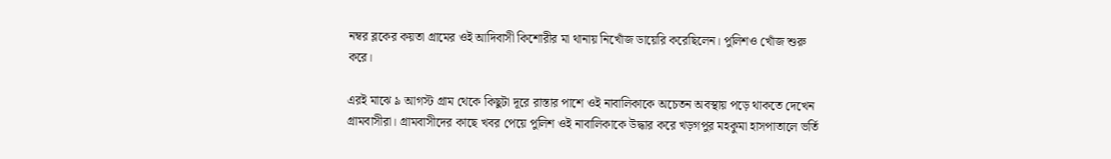নম্বর ব্লকের কয়তা গ্রামের ওই আদিবাসী কিশোরীর মা থানায় নিখোঁজ ডায়েরি করেছিলেন। পুলিশও খোঁজ শুরু করে।

এরই মাঝে ৯ আগস্ট গ্রাম থেকে কিছুটা দূরে রাস্তার পাশে ওই নাবালিকাকে অচেতন অবস্থায় পড়ে থাকতে দেখেন গ্রামবাসীরা। গ্রামবাসীদের কাছে খবর পেয়ে পুলিশ ওই নাবালিকাকে উদ্ধার করে খড়গপুর মহকুমা হাসপাতালে ভর্তি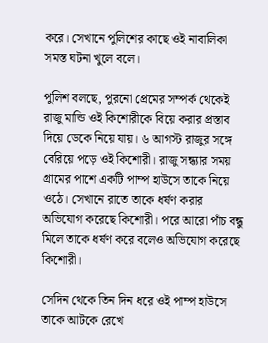করে। সেখানে পুলিশের কাছে ওই নাবালিকা সমস্ত ঘটনা খুলে বলে।

পুলিশ বলছে, পুরনো প্রেমের সম্পর্ক থেকেই রাজু মান্ডি ওই কিশোরীকে বিয়ে করার প্রস্তাব দিয়ে ডেকে নিয়ে যায়। ৬ আগস্ট রাজুর সঙ্গে বেরিয়ে পড়ে ওই কিশোরী। রাজু সন্ধ্যার সময়‌ গ্রামের পাশে একটি পাম্প হাউসে তাকে নিয়ে ওঠে। সেখানে রাতে তাকে ধর্ষণ করার অভিযোগ করেছে কিশোরী। পরে আরো পাঁচ বন্ধু মিলে তাকে ধর্ষণ করে বলেও অভিযোগ করেছে কিশোরী।

সেদিন থেকে তিন দিন ধরে ওই পাম্প হাউসে তাকে আটকে রেখে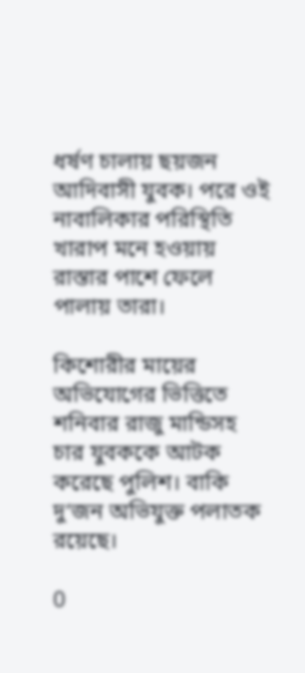ধর্ষণ চালায় ছয়জন আদিবাসী যুবক। পরে ওই নাবালিকার পরিস্থিতি খারাপ মনে হওয়ায় রাস্তার পাশে ফেলে পালায় তারা।

কিশোরীর মায়ের অভিযোগের ভিত্তিতে শনিবার রাজু মান্ডিসহ চার যুবককে আটক করেছে পুলিশ। বাকি দু’জন অভিযুক্ত পলাতক রয়েছে।

0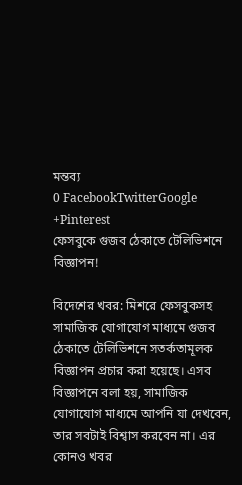মন্তব্য
0 FacebookTwitterGoogle +Pinterest
ফেসবুকে গুজব ঠেকাতে টেলিভিশনে বিজ্ঞাপন!

বিদেশের খবর: মিশরে ফেসবুকসহ সামাজিক যোগাযোগ মাধ্যমে গুজব ঠেকাতে টেলিভিশনে সতর্কতামূলক বিজ্ঞাপন প্রচার করা হয়েছে। এসব বিজ্ঞাপনে বলা হয়, সামাজিক যোগাযোগ মাধ্যমে আপনি যা দেখবেন, তার সবটাই বিশ্বাস করবেন না। এর কোনও খবর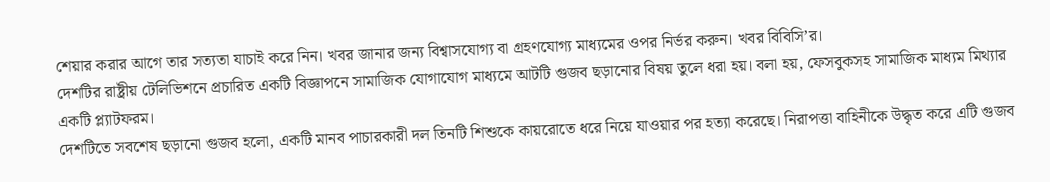শেয়ার করার আগে তার সত্যতা যাচাই করে নিন। খবর জানার জন্য বিশ্বাসযোগ্য বা গ্রহণযোগ্য মাধ্যমের ওপর নির্ভর করুন। খবর বিবিসি’র।
দেশটির রাষ্ট্রীয় টেলিভিশনে প্রচারিত একটি বিজ্ঞাপনে সামাজিক যোগাযোগ মাধ্যমে আটটি গুজব ছড়ানোর বিষয় তুলে ধরা হয়। বলা হয়, ফেসবুকসহ সামাজিক মাধ্যম মিথ্যার একটি প্ল্যাটফরম।
দেশটিতে সবশেষ ছড়ানো গুজব হলো, একটি মানব পাচারকারী দল তিনটি শিশুকে কায়রোতে ধরে নিয়ে যাওয়ার পর হত্যা করেছে। নিরাপত্তা বাহিনীকে উদ্ধৃত করে এটি গুজব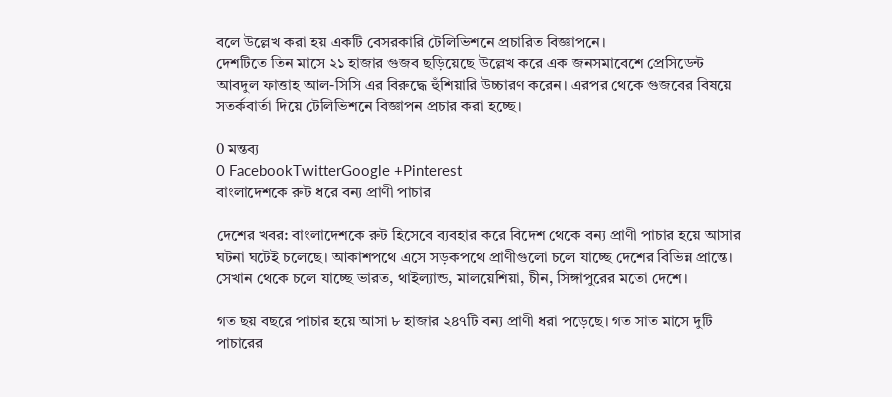বলে উল্লেখ করা হয় একটি বেসরকারি টেলিভিশনে প্রচারিত বিজ্ঞাপনে।
দেশটিতে তিন মাসে ২১ হাজার গুজব ছড়িয়েছে উল্লেখ করে এক জনসমাবেশে প্রেসিডেন্ট আবদুল ফাত্তাহ আল-সিসি এর বিরুদ্ধে হুঁশিয়ারি উচ্চারণ করেন। এরপর থেকে গুজবের বিষয়ে সতর্কবার্তা দিয়ে টেলিভিশনে বিজ্ঞাপন প্রচার করা হচ্ছে।

0 মন্তব্য
0 FacebookTwitterGoogle +Pinterest
বাংলাদেশকে রুট ধরে বন্য প্রাণী পাচার

দেশের খবর: বাংলাদেশকে রুট হিসেবে ব্যবহার করে বিদেশ থেকে বন্য প্রাণী পাচার হয়ে আসার ঘটনা ঘটেই চলেছে। আকাশপথে এসে সড়কপথে প্রাণীগুলো চলে যাচ্ছে দেশের বিভিন্ন প্রান্তে। সেখান থেকে চলে যাচ্ছে ভারত, থাইল্যান্ড, মালয়েশিয়া, চীন, সিঙ্গাপুরের মতো দেশে।

গত ছয় বছরে পাচার হয়ে আসা ৮ হাজার ২৪৭টি বন্য প্রাণী ধরা পড়েছে। গত সাত মাসে দুটি পাচারের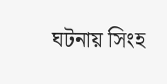ঘটনায় সিংহ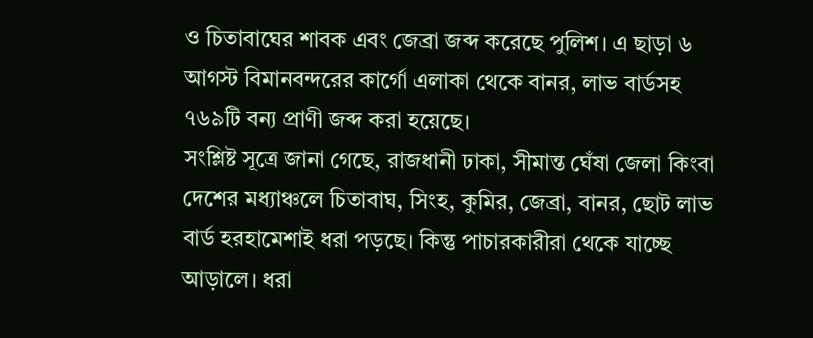ও চিতাবাঘের শাবক এবং জেব্রা জব্দ করেছে পুলিশ। এ ছাড়া ৬ আগস্ট বিমানবন্দরের কার্গো এলাকা থেকে বানর, লাভ বার্ডসহ ৭৬৯টি বন্য প্রাণী জব্দ করা হয়েছে।
সংশ্লিষ্ট সূত্রে জানা গেছে, রাজধানী ঢাকা, সীমান্ত ঘেঁষা জেলা কিংবা দেশের মধ্যাঞ্চলে চিতাবাঘ, সিংহ, কুমির, জেব্রা, বানর, ছোট লাভ বার্ড হরহামেশাই ধরা পড়ছে। কিন্তু পাচারকারীরা থেকে যাচ্ছে আড়ালে। ধরা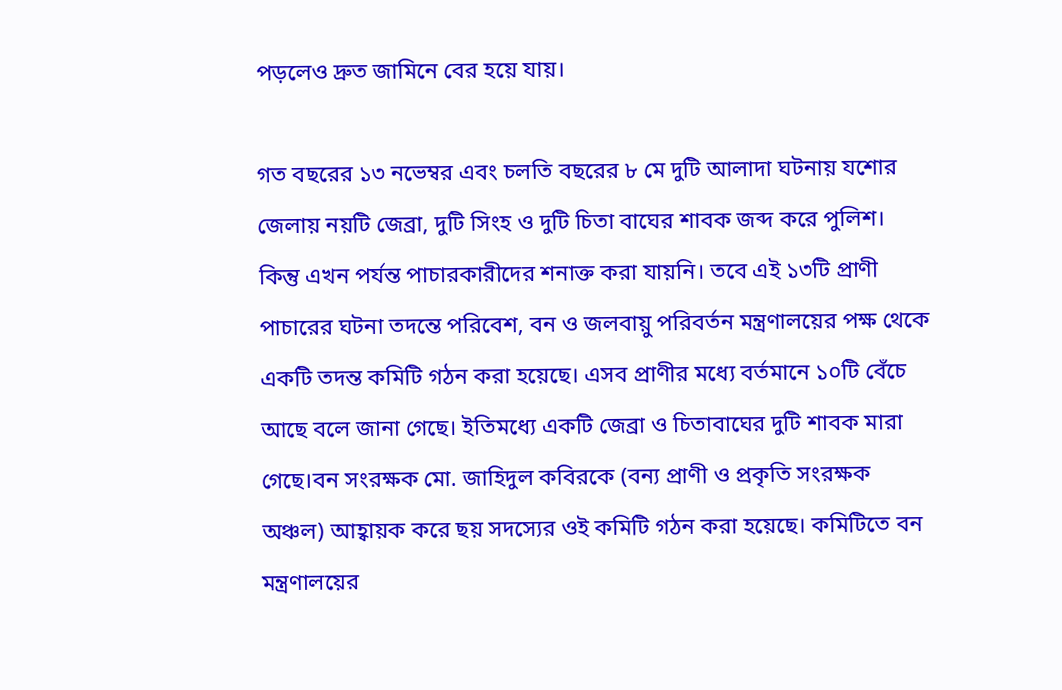পড়লেও দ্রুত জামিনে বের হয়ে যায়।

গত বছরের ১৩ নভেম্বর এবং চলতি বছরের ৮ মে দুটি আলাদা ঘটনায় যশোর জেলায় নয়টি জেব্রা, দুটি সিংহ ও দুটি চিতা বাঘের শাবক জব্দ করে পুলিশ। কিন্তু এখন পর্যন্ত পাচারকারীদের শনাক্ত করা যায়নি। তবে এই ১৩টি প্রাণী পাচারের ঘটনা তদন্তে পরিবেশ, বন ও জলবায়ু পরিবর্তন মন্ত্রণালয়ের পক্ষ থেকে একটি তদন্ত কমিটি গঠন করা হয়েছে। এসব প্রাণীর মধ্যে বর্তমানে ১০টি বেঁচে আছে বলে জানা গেছে। ইতিমধ্যে একটি জেব্রা ও চিতাবাঘের দুটি শাবক মারা গেছে।বন সংরক্ষক মো. জাহিদুল কবিরকে (বন্য প্রাণী ও প্রকৃতি সংরক্ষক অঞ্চল) আহ্বায়ক করে ছয় সদস্যের ওই কমিটি গঠন করা হয়েছে। কমিটিতে বন মন্ত্রণালয়ের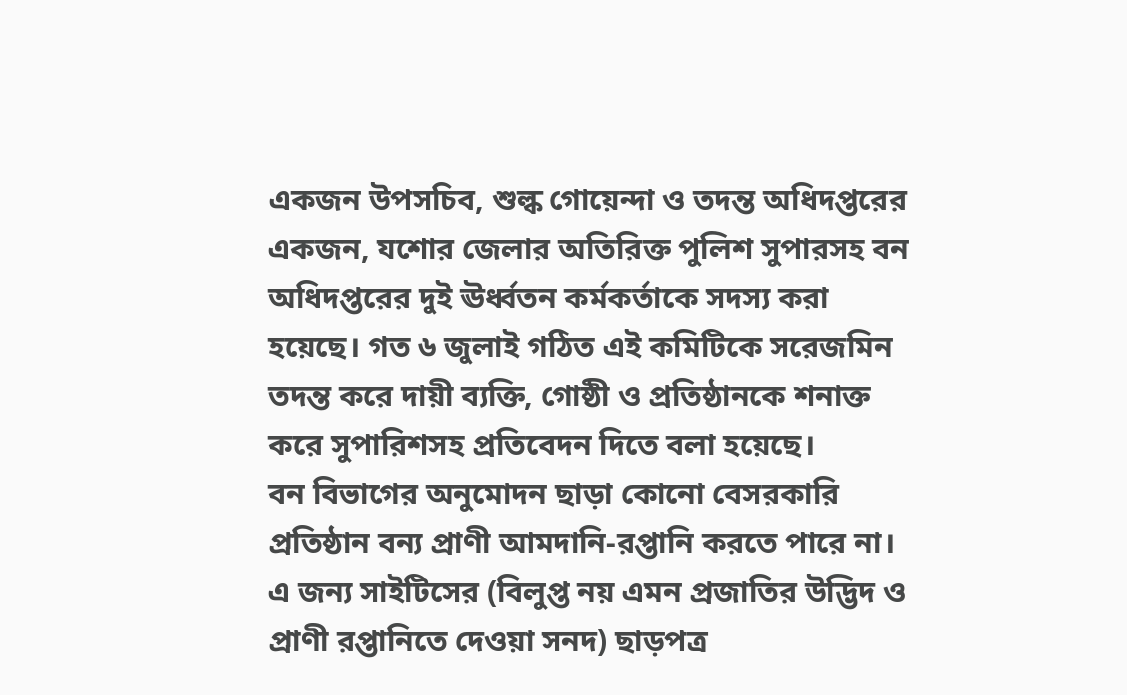একজন উপসচিব, শুল্ক গোয়েন্দা ও তদন্ত অধিদপ্তরের একজন, যশোর জেলার অতিরিক্ত পুলিশ সুপারসহ বন অধিদপ্তরের দুই ঊর্ধ্বতন কর্মকর্তাকে সদস্য করা হয়েছে। গত ৬ জুলাই গঠিত এই কমিটিকে সরেজমিন তদন্ত করে দায়ী ব্যক্তি, গোষ্ঠী ও প্রতিষ্ঠানকে শনাক্ত করে সুপারিশসহ প্রতিবেদন দিতে বলা হয়েছে।
বন বিভাগের অনুমোদন ছাড়া কোনো বেসরকারি প্রতিষ্ঠান বন্য প্রাণী আমদানি-রপ্তানি করতে পারে না। এ জন্য সাইটিসের (বিলুপ্ত নয় এমন প্রজাতির উদ্ভিদ ও প্রাণী রপ্তানিতে দেওয়া সনদ) ছাড়পত্র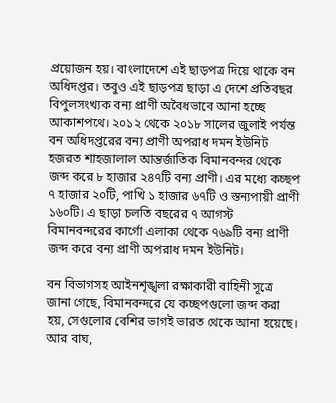প্রয়োজন হয়। বাংলাদেশে এই ছাড়পত্র দিয়ে থাকে বন অধিদপ্তর। তবুও এই ছাড়পত্র ছাড়া এ দেশে প্রতিবছর বিপুলসংখ্যক বন্য প্রাণী অবৈধভাবে আনা হচ্ছে আকাশপথে। ২০১২ থেকে ২০১৮ সালের জুলাই পর্যন্ত বন অধিদপ্তরের বন্য প্রাণী অপরাধ দমন ইউনিট হজরত শাহজালাল আন্তর্জাতিক বিমানবন্দর থেকে জব্দ করে ৮ হাজার ২৪৭টি বন্য প্রাণী। এর মধ্যে কচ্ছপ ৭ হাজার ২০টি, পাখি ১ হাজার ৬৭টি ও স্তন্যপায়ী প্রাণী ১৬০টি। এ ছাড়া চলতি বছরের ৭ আগস্ট বিমানবন্দরের কার্গো এলাকা থেকে ৭৬৯টি বন্য প্রাণী জব্দ করে বন্য প্রাণী অপরাধ দমন ইউনিট।

বন বিভাগসহ আইনশৃঙ্খলা রক্ষাকারী বাহিনী সূত্রে জানা গেছে, বিমানবন্দরে যে কচ্ছপগুলো জব্দ করা হয়, সেগুলোর বেশির ভাগই ভারত থেকে আনা হয়েছে। আর বাঘ,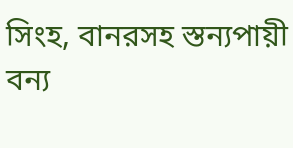সিংহ, বানরসহ স্তন্যপায়ী বন্য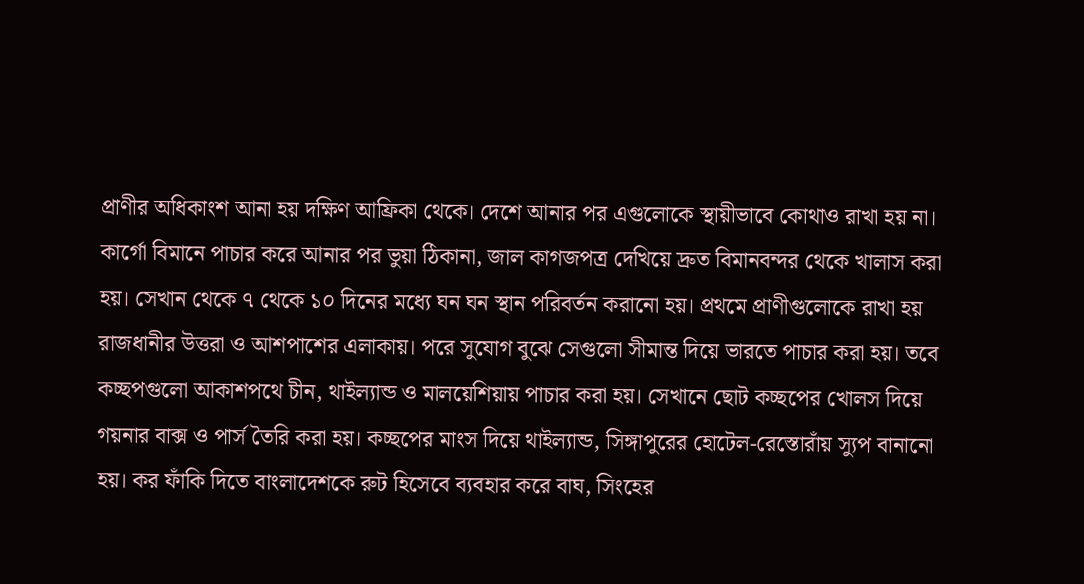প্রাণীর অধিকাংশ আনা হয় দক্ষিণ আফ্রিকা থেকে। দেশে আনার পর এগুলোকে স্থায়ীভাবে কোথাও রাখা হয় না। কার্গো বিমানে পাচার করে আনার পর ভুয়া ঠিকানা, জাল কাগজপত্র দেখিয়ে দ্রুত বিমানবন্দর থেকে খালাস করা হয়। সেখান থেকে ৭ থেকে ১০ দিনের মধ্যে ঘন ঘন স্থান পরিবর্তন করানো হয়। প্রথমে প্রাণীগুলোকে রাখা হয় রাজধানীর উত্তরা ও আশপাশের এলাকায়। পরে সুযোগ বুঝে সেগুলো সীমান্ত দিয়ে ভারতে পাচার করা হয়। তবে কচ্ছপগুলো আকাশপথে চীন, থাইল্যান্ড ও মালয়েশিয়ায় পাচার করা হয়। সেখানে ছোট কচ্ছপের খোলস দিয়ে গয়নার বাক্স ও পার্স তৈরি করা হয়। কচ্ছপের মাংস দিয়ে থাইল্যান্ড, সিঙ্গাপুরের হোটেল-রেস্তোরাঁয় স্যুপ বানানো হয়। কর ফাঁকি দিতে বাংলাদেশকে রুট হিসেবে ব্যবহার করে বাঘ, সিংহের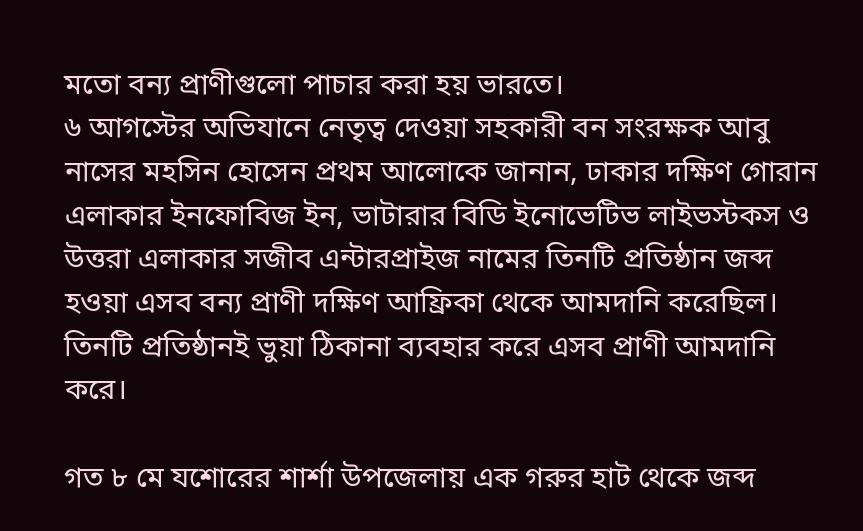মতো বন্য প্রাণীগুলো পাচার করা হয় ভারতে।
৬ আগস্টের অভিযানে নেতৃত্ব দেওয়া সহকারী বন সংরক্ষক আবু নাসের মহসিন হোসেন প্রথম আলোকে জানান, ঢাকার দক্ষিণ গোরান এলাকার ইনফোবিজ ইন, ভাটারার বিডি ইনোভেটিভ লাইভস্টকস ও উত্তরা এলাকার সজীব এন্টারপ্রাইজ নামের তিনটি প্রতিষ্ঠান জব্দ হওয়া এসব বন্য প্রাণী দক্ষিণ আফ্রিকা থেকে আমদানি করেছিল। তিনটি প্রতিষ্ঠানই ভুয়া ঠিকানা ব্যবহার করে এসব প্রাণী আমদানি করে।

গত ৮ মে যশোরের শার্শা উপজেলায় এক গরুর হাট থেকে জব্দ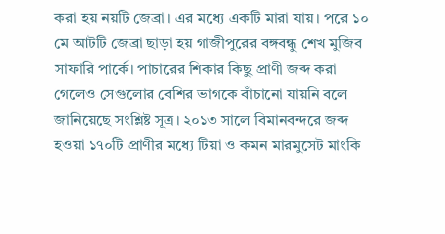করা হয় নয়টি জেব্রা। এর মধ্যে একটি মারা যায়। পরে ১০ মে আটটি জেব্রা ছাড়া হয় গাজীপুরের বঙ্গবন্ধু শেখ মুজিব সাফারি পার্কে। পাচারের শিকার কিছু প্রাণী জব্দ করা গেলেও সেগুলোর বেশির ভাগকে বাঁচানো যায়নি বলে জানিয়েছে সংশ্লিষ্ট সূত্র। ২০১৩ সালে বিমানবন্দরে জব্দ হওয়া ১৭০টি প্রাণীর মধ্যে টিয়া ও কমন মারমুসেট মাংকি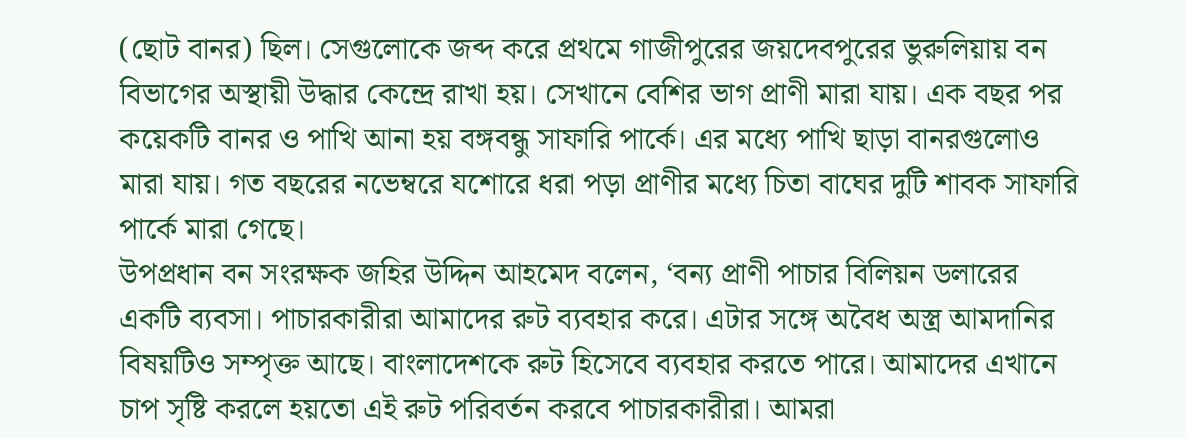(ছোট বানর) ছিল। সেগুলোকে জব্দ করে প্রথমে গাজীপুরের জয়দেবপুরের ভুরুলিয়ায় বন বিভাগের অস্থায়ী উদ্ধার কেন্দ্রে রাখা হয়। সেখানে বেশির ভাগ প্রাণী মারা যায়। এক বছর পর কয়েকটি বানর ও পাখি আনা হয় বঙ্গবন্ধু সাফারি পার্কে। এর মধ্যে পাখি ছাড়া বানরগুলোও মারা যায়। গত বছরের নভেম্বরে যশোরে ধরা পড়া প্রাণীর মধ্যে চিতা বাঘের দুটি শাবক সাফারি পার্কে মারা গেছে।
উপপ্রধান বন সংরক্ষক জহির উদ্দিন আহমেদ বলেন, ‘বন্য প্রাণী পাচার বিলিয়ন ডলারের একটি ব্যবসা। পাচারকারীরা আমাদের রুট ব্যবহার করে। এটার সঙ্গে অবৈধ অস্ত্র আমদানির বিষয়টিও সম্পৃক্ত আছে। বাংলাদেশকে রুট হিসেবে ব্যবহার করতে পারে। আমাদের এখানে চাপ সৃষ্টি করলে হয়তো এই রুট পরিবর্তন করবে পাচারকারীরা। আমরা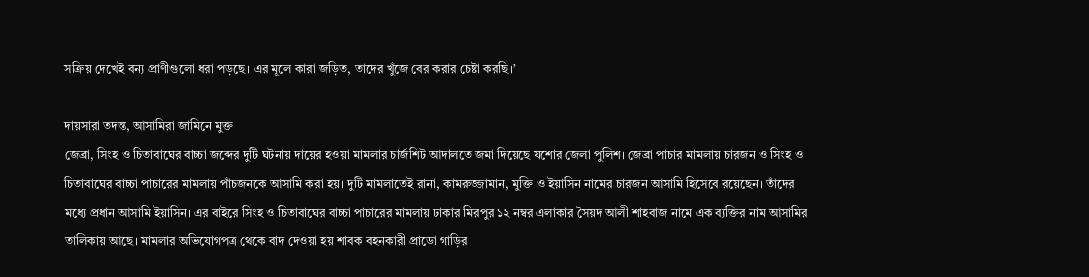সক্রিয় দেখেই বন্য প্রাণীগুলো ধরা পড়ছে। এর মূলে কারা জড়িত, তাদের খুঁজে বের করার চেষ্টা করছি।’

দায়সারা তদন্ত, আসামিরা জামিনে মুক্ত
জেব্রা, সিংহ ও চিতাবাঘের বাচ্চা জব্দের দুটি ঘটনায় দায়ের হওয়া মামলার চার্জশিট আদালতে জমা দিয়েছে যশোর জেলা পুলিশ। জেব্রা পাচার মামলায় চারজন ও সিংহ ও চিতাবাঘের বাচ্চা পাচারের মামলায় পাঁচজনকে আসামি করা হয়। দুটি মামলাতেই রানা, কামরুজ্জামান, মুক্তি ও ইয়াসিন নামের চারজন আসামি হিসেবে রয়েছেন। তাঁদের মধ্যে প্রধান আসামি ইয়াসিন। এর বাইরে সিংহ ও চিতাবাঘের বাচ্চা পাচারের মামলায় ঢাকার মিরপুর ১২ নম্বর এলাকার সৈয়দ আলী শাহবাজ নামে এক ব্যক্তির নাম আসামির তালিকায় আছে। মামলার অভিযোগপত্র থেকে বাদ দেওয়া হয় শাবক বহনকারী প্রাডো গাড়ির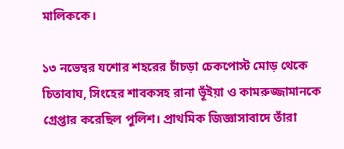মালিককে।

১৩ নভেম্বর যশোর শহরের চাঁচড়া চেকপোস্ট মোড় থেকে চিতাবাঘ, সিংহের শাবকসহ রানা ভূঁইয়া ও কামরুজ্জামানকে গ্রেপ্তার করেছিল পুলিশ। প্রাথমিক জিজ্ঞাসাবাদে তাঁরা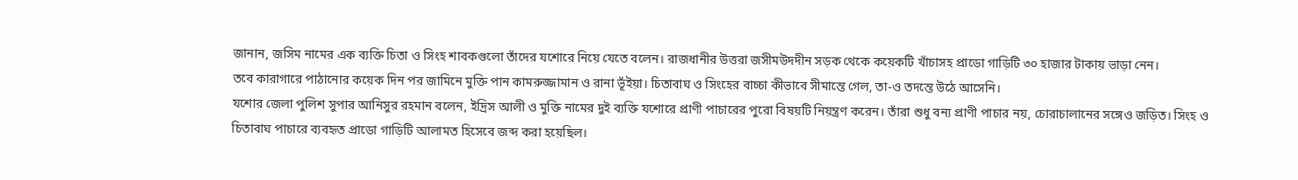জানান, জসিম নামের এক ব্যক্তি চিতা ও সিংহ শাবকগুলো তাঁদের যশোরে নিয়ে যেতে বলেন। রাজধানীর উত্তরা জসীমউদদীন সড়ক থেকে কয়েকটি খাঁচাসহ প্রাডো গাড়িটি ৩০ হাজার টাকায় ভাড়া নেন।
তবে কারাগারে পাঠানোর কয়েক দিন পর জামিনে মুক্তি পান কামরুজ্জামান ও রানা ভূঁইয়া। চিতাবাঘ ও সিংহের বাচ্চা কীভাবে সীমান্তে গেল, তা-ও তদন্তে উঠে আসেনি।
যশোর জেলা পুলিশ সুপার আনিসুর রহমান বলেন, ইদ্রিস আলী ও মুক্তি নামের দুই ব্যক্তি যশোরে প্রাণী পাচারের পুরো বিষয়টি নিয়ন্ত্রণ করেন। তাঁরা শুধু বন্য প্রাণী পাচার নয়, চোরাচালানের সঙ্গেও জড়িত। সিংহ ও চিতাবাঘ পাচারে ব্যবহৃত প্রাডো গাড়িটি আলামত হিসেবে জব্দ করা হয়েছিল।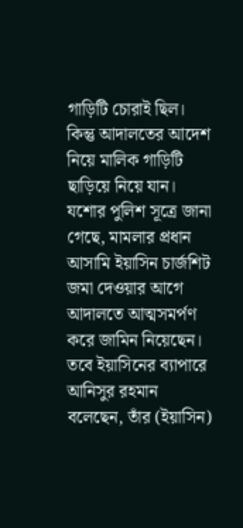গাড়িটি চোরাই ছিল। কিন্তু আদালতের আদেশ নিয়ে মালিক গাড়িটি ছাড়িয়ে নিয়ে যান।
যশোর পুলিশ সূত্রে জানা গেছে, মামলার প্রধান আসামি ইয়াসিন চার্জশিট জমা দেওয়ার আগে আদালতে আত্মসমর্পণ করে জামিন নিয়েছেন। তবে ইয়াসিনের ব্যাপারে আনিসুর রহমান বলেছেন, তাঁর (ইয়াসিন)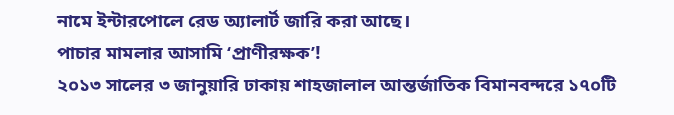নামে ইন্টারপোলে রেড অ্যালার্ট জারি করা আছে।
পাচার মামলার আসামি ‘প্রাণীরক্ষক’!
২০১৩ সালের ৩ জানুয়ারি ঢাকায় শাহজালাল আন্তর্জাতিক বিমানবন্দরে ১৭০টি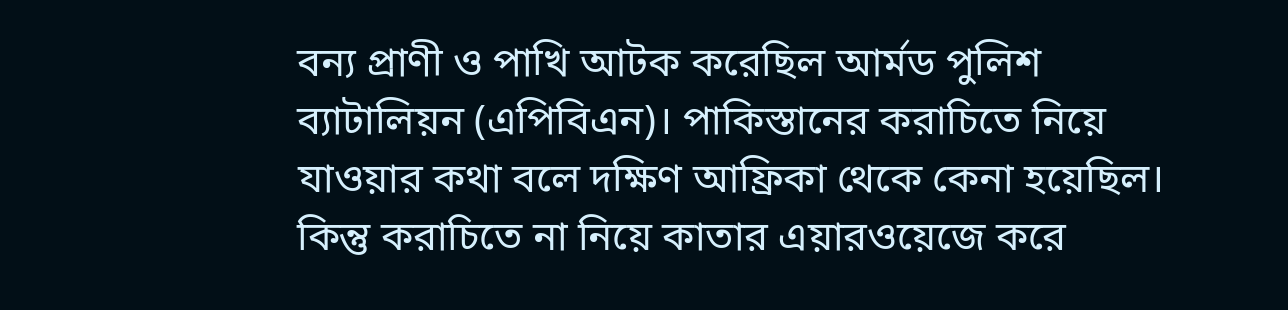বন্য প্রাণী ও পাখি আটক করেছিল আর্মড পুলিশ ব্যাটালিয়ন (এপিবিএন)। পাকিস্তানের করাচিতে নিয়ে যাওয়ার কথা বলে দক্ষিণ আফ্রিকা থেকে কেনা হয়েছিল। কিন্তু করাচিতে না নিয়ে কাতার এয়ারওয়েজে করে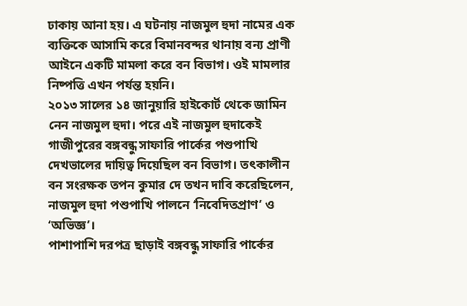ঢাকায় আনা হয়। এ ঘটনায় নাজমুল হুদা নামের এক ব্যক্তিকে আসামি করে বিমানবন্দর থানায় বন্য প্রাণী আইনে একটি মামলা করে বন বিভাগ। ওই মামলার নিষ্পত্তি এখন পর্যন্ত হয়নি।
২০১৩ সালের ১৪ জানুয়ারি হাইকোর্ট থেকে জামিন নেন নাজমুল হুদা। পরে এই নাজমুল হুদাকেই গাজীপুরের বঙ্গবন্ধু সাফারি পার্কের পশুপাখি দেখভালের দায়িত্ব দিয়েছিল বন বিভাগ। তৎকালীন বন সংরক্ষক তপন কুমার দে তখন দাবি করেছিলেন, নাজমুল হুদা পশুপাখি পালনে ‘নিবেদিতপ্রাণ’ ও ‘অভিজ্ঞ’।
পাশাপাশি দরপত্র ছাড়াই বঙ্গবন্ধু সাফারি পার্কের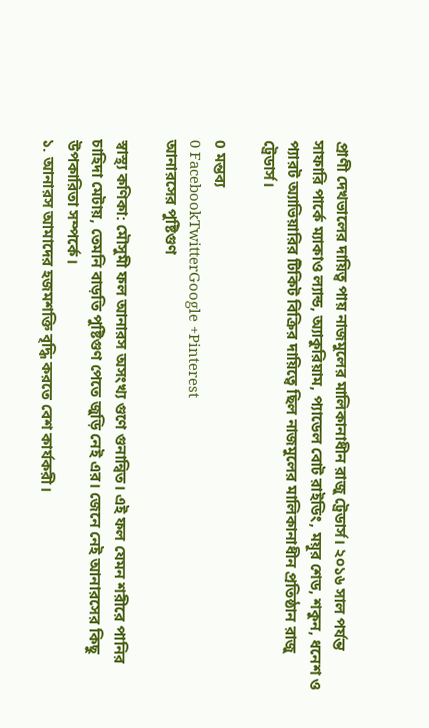প্রাণী দেখভালের দায়িত্ব পায় নাজমুলের মালিকানাধীন রাজু ট্রেডার্স। ২০১৬ সাল পর্যন্ত সাফারি পার্কে ম্যাকাও ল্যান্ড, অ্যাকুরিয়াম, প্যাডেল বোট রাইডিং, ময়ূর শেড, শকুন, ধনেশ ও প্যারট অ্যাভিয়ারির টিকিট বিক্রির দায়িত্বে ছিল নাজমুলের মালিকানাধীন প্রতিষ্ঠান রাজু ট্রেডার্স।

0 মন্তব্য
0 FacebookTwitterGoogle +Pinterest
আনারসের পুষ্টিগুণ

স্বাস্থ্য কণিকা: মৌসুমী ফল আনারস অসংখ্য গুণে গুনান্বিত। এই ফল যেমন শরীরে পানির চাহিদা মেটায়, তেমনি বাড়তি পুষ্টিগুণ পেতে জুড়ি নেই এর। জেনে নেই আনারসের কিছু উপকারিতা সম্পর্কে।
১. আনারস আমাদের হজমশক্তি বৃদ্ধি করতে বেশ কার্যকরী।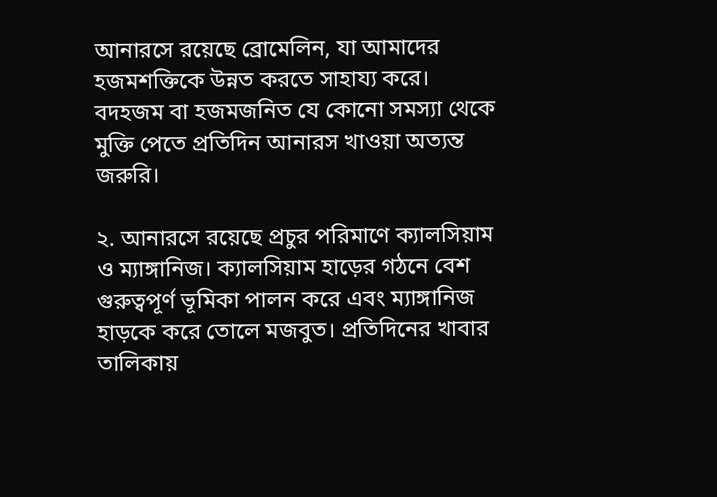আনারসে রয়েছে ব্রোমেলিন, যা আমাদের হজমশক্তিকে উন্নত করতে সাহায্য করে। বদহজম বা হজমজনিত যে কোনো সমস্যা থেকে মুক্তি পেতে প্রতিদিন আনারস খাওয়া অত্যন্ত জরুরি।

২. আনারসে রয়েছে প্রচুর পরিমাণে ক্যালসিয়াম ও ম্যাঙ্গানিজ। ক্যালসিয়াম হাড়ের গঠনে বেশ গুরুত্বপূর্ণ ভূমিকা পালন করে এবং ম্যাঙ্গানিজ হাড়কে করে তোলে মজবুত। প্রতিদিনের খাবার তালিকায়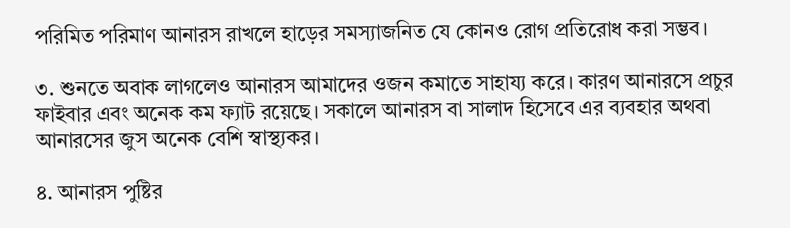পরিমিত পরিমাণ আনারস রাখলে হাড়ের সমস্যাজনিত যে কোনও রোগ প্রতিরোধ করা সম্ভব।

৩. শুনতে অবাক লাগলেও আনারস আমাদের ওজন কমাতে সাহায্য করে। কারণ আনারসে প্রচুর ফাইবার এবং অনেক কম ফ্যাট রয়েছে। সকালে আনারস বা সালাদ হিসেবে এর ব্যবহার অথবা আনারসের জুস অনেক বেশি স্বাস্থ্যকর।

৪. আনারস পুষ্টির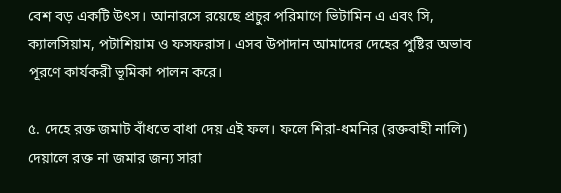বেশ বড় একটি উৎস। আনারসে রয়েছে প্রচুর পরিমাণে ভিটামিন এ এবং সি, ক্যালসিয়াম, পটাশিয়াম ও ফসফরাস। এসব উপাদান আমাদের দেহের পুষ্টির অভাব পূরণে কার্যকরী ভূমিকা পালন করে।

৫. দেহে রক্ত জমাট বাঁধতে বাধা দেয় এই ফল। ফলে শিরা-ধমনির (রক্তবাহী নালি) দেয়ালে রক্ত না জমার জন্য সারা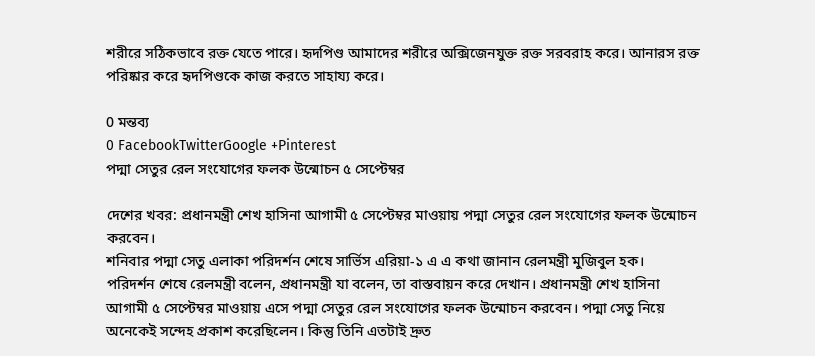শরীরে সঠিকভাবে রক্ত যেতে পারে। হৃদপিণ্ড আমাদের শরীরে অক্সিজেনযুক্ত রক্ত সরবরাহ করে। আনারস রক্ত পরিষ্কার করে হৃদপিণ্ডকে কাজ করতে সাহায্য করে।

0 মন্তব্য
0 FacebookTwitterGoogle +Pinterest
পদ্মা সেতুর রেল সংযোগের ফলক উন্মোচন ৫ সেপ্টেম্বর

দেশের খবর: প্রধানমন্ত্রী শেখ হাসিনা আগামী ৫ সেপ্টেম্বর মাওয়ায় পদ্মা সেতুর রেল সংযোগের ফলক উন্মোচন করবেন।
শনিবার পদ্মা সেতু এলাকা পরিদর্শন শেষে সার্ভিস এরিয়া-১ এ এ কথা জানান রেলমন্ত্রী মুজিবুল হক।
পরিদর্শন শেষে রেলমন্ত্রী বলেন, প্রধানমন্ত্রী যা বলেন, তা বাস্তবায়ন করে দেখান। প্রধানমন্ত্রী শেখ হাসিনা আগামী ৫ সেপ্টেম্বর মাওয়ায় এসে পদ্মা সেতুর রেল সংযোগের ফলক উন্মোচন করবেন। পদ্মা সেতু নিয়ে অনেকেই সন্দেহ প্রকাশ করেছিলেন। কিন্তু তিনি এতটাই দ্রুত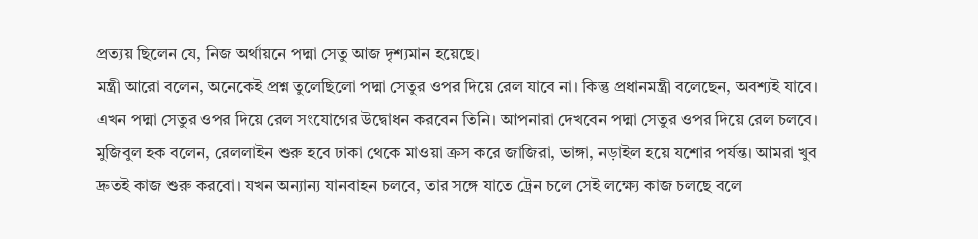প্রত্যয় ছিলেন যে, নিজ অর্থায়নে পদ্মা সেতু আজ দৃশ্যমান হয়েছে।
মন্ত্রী আরো বলেন, অনেকেই প্রশ্ন তুলেছিলো পদ্মা সেতুর ওপর দিয়ে রেল যাবে না। কিন্তু প্রধানমন্ত্রী বলেছেন, অবশ্যই যাবে। এখন পদ্মা সেতুর ওপর দিয়ে রেল সংযোগের উদ্বোধন করবেন তিনি। আপনারা দেখবেন পদ্মা সেতুর ওপর দিয়ে রেল চলবে।
মুজিবুল হক বলেন, রেললাইন শুরু হবে ঢাকা থেকে মাওয়া ক্রস করে জাজিরা, ভাঙ্গা, নড়াইল হয়ে যশোর পর্যন্ত। আমরা খুব দ্রুতই কাজ শুরু করবো। যখন অন্যান্য যানবাহন চলবে, তার সঙ্গে যাতে ট্রেন চলে সেই লক্ষ্যে কাজ চলছে বলে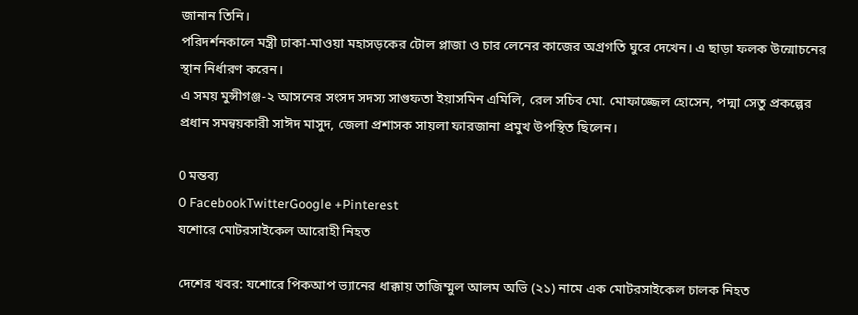জানান তিনি।
পরিদর্শনকালে মন্ত্রী ঢাকা-মাওয়া মহাসড়কের টোল প্লাজা ও চার লেনের কাজের অগ্রগতি ঘুরে দেখেন। এ ছাড়া ফলক উন্মোচনের স্থান নির্ধারণ করেন।
এ সময় মুন্সীগঞ্জ-২ আসনের সংসদ সদস্য সাগুফতা ইয়াসমিন এমিলি, রেল সচিব মো. মোফাজ্জেল হোসেন, পদ্মা সেতু প্রকল্পের প্রধান সমন্বয়কারী সাঈদ মাসুদ, জেলা প্রশাসক সায়লা ফারজানা প্রমুখ উপস্থিত ছিলেন।

0 মন্তব্য
0 FacebookTwitterGoogle +Pinterest
যশোরে মোটরসাইকেল আরোহী নিহত

দেশের খবর: যশোরে পিকআপ ভ্যানের ধাক্কায় তাজিম্মুল আলম অভি (২১) নামে এক মোটরসাইকেল চালক নিহত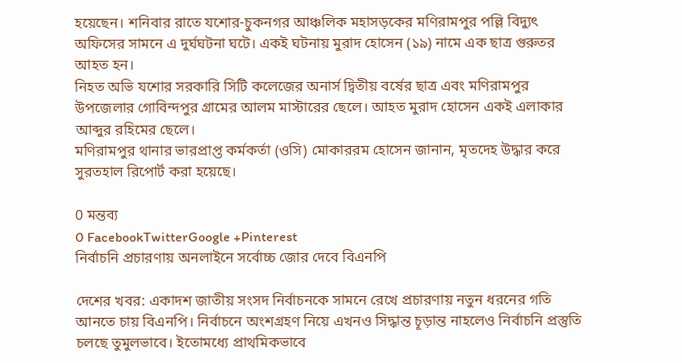হয়েছেন। শনিবার রাতে যশোর-চুকনগর আঞ্চলিক মহাসড়কের মণিরামপুর পল্লি বিদ্যুৎ অফিসের সামনে এ দুর্ঘঘটনা ঘটে। একই ঘটনায় মুরাদ হোসেন (১৯) নামে এক ছাত্র গুরুতর আহত হন।
নিহত অভি যশোর সরকারি সিটি কলেজের অনার্স দ্বিতীয় বর্ষের ছাত্র এবং মণিরামপুর উপজেলার গোবিন্দপুর গ্রামের আলম মাস্টারের ছেলে। আহত মুরাদ হোসেন একই এলাকার আব্দুর রহিমের ছেলে।
মণিরামপুর থানার ভারপ্রাপ্ত কর্মকর্তা (ওসি) মোকাররম হোসেন জানান, মৃতদেহ উদ্ধার করে সুরতহাল রিপোর্ট করা হয়েছে।

0 মন্তব্য
0 FacebookTwitterGoogle +Pinterest
নির্বাচনি প্রচারণায় অনলাইনে সর্বোচ্চ জোর দেবে বিএনপি

দেশের খবর: একাদশ জাতীয় সংসদ নির্বাচনকে সামনে রেখে প্রচারণায় নতুন ধরনের গতি আনতে চায় বিএনপি। নির্বাচনে অংশগ্রহণ নিয়ে এখনও সিদ্ধান্ত চূড়ান্ত নাহলেও নির্বাচনি প্রস্তুতি চলছে তুমুলভাবে। ইতোমধ্যে প্রাথমিকভাবে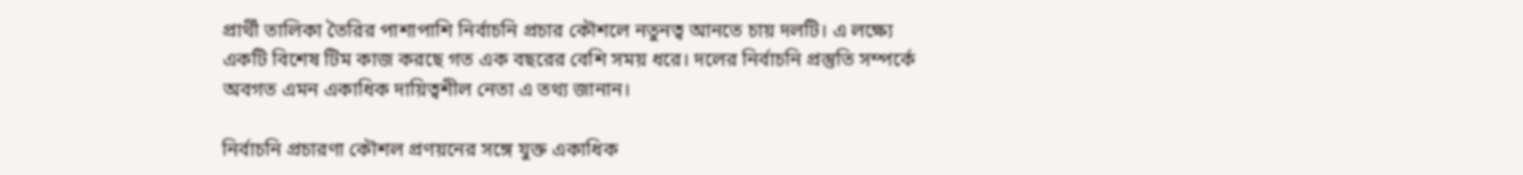প্রার্থী তালিকা তৈরির পাশাপাশি নির্বাচনি প্রচার কৌশলে নতুনত্ব আনতে চায় দলটি। এ লক্ষ্যে একটি বিশেষ টিম কাজ করছে গত এক বছরের বেশি সময় ধরে। দলের নির্বাচনি প্রস্তুতি সম্পর্কে অবগত এমন একাধিক দায়িত্বশীল নেতা এ তথ্য জানান।

নির্বাচনি প্রচারণা কৌশল প্রণয়নের সঙ্গে যুক্ত একাধিক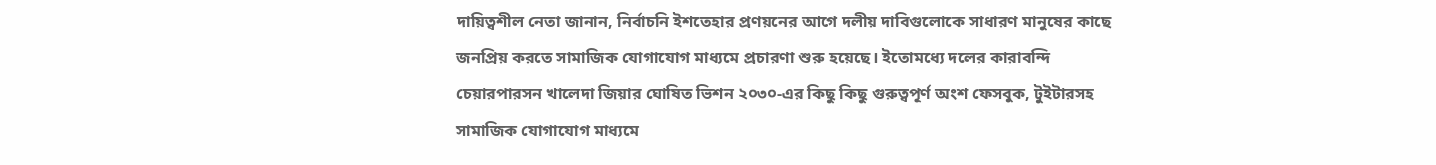দায়িত্বশীল নেতা জানান, নির্বাচনি ইশতেহার প্রণয়নের আগে দলীয় দাবিগুলোকে সাধারণ মানুষের কাছে জনপ্রিয় করতে সামাজিক যোগাযোগ মাধ্যমে প্রচারণা শুরু হয়েছে। ইতোমধ্যে দলের কারাবন্দি চেয়ারপারসন খালেদা জিয়ার ঘোষিত ভিশন ২০৩০-এর কিছু কিছু গুরুত্বপূর্ণ অংশ ফেসবুক, টুইটারসহ সামাজিক যোগাযোগ মাধ্যমে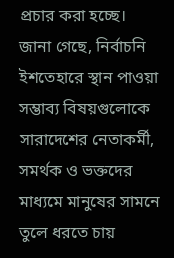প্রচার করা হচ্ছে।
জানা গেছে, নির্বাচনি ইশতেহারে স্থান পাওয়া সম্ভাব্য বিষয়গুলোকে সারাদেশের নেতাকর্মী, সমর্থক ও ভক্তদের মাধ্যমে মানুষের সামনে তুলে ধরতে চায়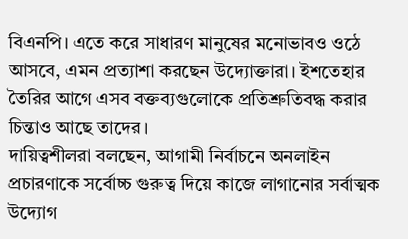বিএনপি। এতে করে সাধারণ মানুষের মনোভাবও ওঠে আসবে, এমন প্রত্যাশা করছেন উদ্যোক্তারা। ইশতেহার তৈরির আগে এসব বক্তব্যগুলোকে প্রতিশ্রুতিবদ্ধ করার চিন্তাও আছে তাদের।
দায়িত্বশীলরা বলছেন, আগামী নির্বাচনে অনলাইন প্রচারণাকে সর্বোচ্চ গুরুত্ব দিয়ে কাজে লাগানোর সর্বাত্মক উদ্যোগ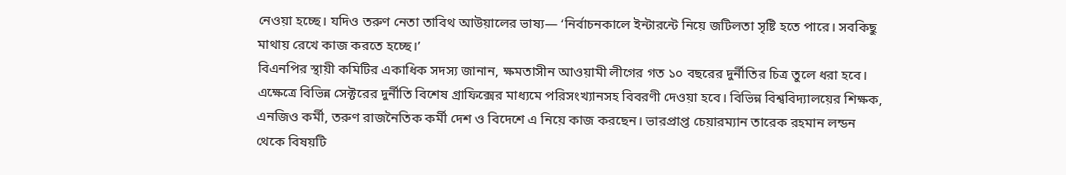নেওয়া হচ্ছে। যদিও তরুণ নেতা তাবিথ আউয়ালের ভাষ্য— ‘নির্বাচনকালে ইন্টারন্টে নিয়ে জটিলতা সৃষ্টি হতে পারে। সবকিছু মাথায় রেখে কাজ করতে হচ্ছে।’
বিএনপির স্থায়ী কমিটির একাধিক সদস্য জানান, ক্ষমতাসীন আওয়ামী লীগের গত ১০ বছরের দুর্নীতির চিত্র তুলে ধরা হবে। এক্ষেত্রে বিভিন্ন সেক্টরের দুর্নীতি বিশেষ গ্রাফিক্সের মাধ্যমে পরিসংখ্যানসহ বিবরণী দেওয়া হবে। বিভিন্ন বিশ্ববিদ্যালয়ের শিক্ষক, এনজিও কর্মী, তরুণ রাজনৈতিক কর্মী দেশ ও বিদেশে এ নিয়ে কাজ করছেন। ভারপ্রাপ্ত চেয়ারম্যান তারেক রহমান লন্ডন থেকে বিষয়টি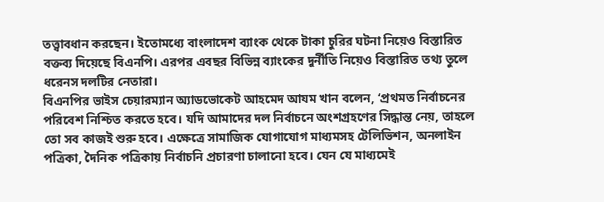তত্ত্বাবধান করছেন। ইতোমধ্যে বাংলাদেশ ব্যাংক থেকে টাকা চুরির ঘটনা নিয়েও বিস্তারিত বক্তব্য দিয়েছে বিএনপি। এরপর এবছর বিভিন্ন ব্যাংকের দুর্নীতি নিয়েও বিস্তারিত তথ্য তুলে ধরেনস দলটির নেতারা।
বিএনপির ভাইস চেয়ারম্যান অ্যাডভোকেট আহমেদ আযম খান বলেন, ‘প্রথমত নির্বাচনের পরিবেশ নিশ্চিত করতে হবে। যদি আমাদের দল নির্বাচনে অংশগ্রহণের সিদ্ধান্ত নেয়, তাহলে তো সব কাজই শুরু হবে। এক্ষেত্রে সামাজিক যোগাযোগ মাধ্যমসহ টেলিভিশন, অনলাইন পত্রিকা, দৈনিক পত্রিকায় নির্বাচনি প্রচারণা চালানো হবে। যেন যে মাধ্যমেই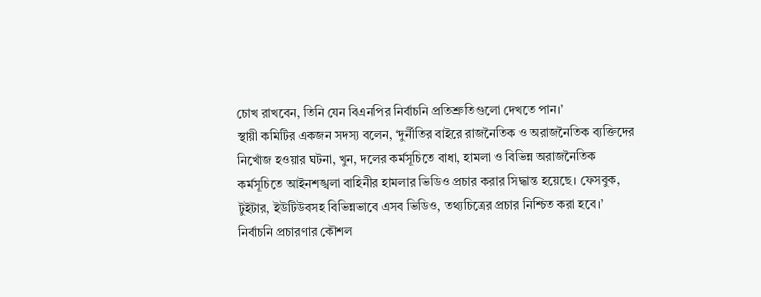চোখ রাখবেন, তিনি যেন বিএনপির নির্বাচনি প্রতিশ্রুতিগুলো দেখতে পান।’
স্থায়ী কমিটির একজন সদস্য বলেন, ‘দুর্নীতির বাইরে রাজনৈতিক ও অরাজনৈতিক ব্যক্তিদের নিখোঁজ হওয়ার ঘটনা, খুন, দলের কর্মসূচিতে বাধা, হামলা ও বিভিন্ন অরাজনৈতিক কর্মসূচিতে আইনশঙ্খলা বাহিনীর হামলার ভিডিও প্রচার করার সিদ্ধান্ত হয়েছে। ফেসবুক, টুইটার, ইউটিউবসহ বিভিন্নভাবে এসব ভিডিও, তথ্যচিত্রের প্রচার নিশ্চিত করা হবে।’
নির্বাচনি প্রচারণার কৌশল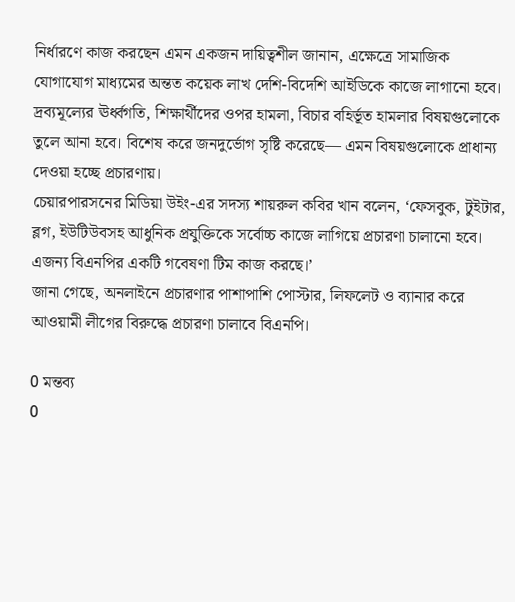নির্ধারণে কাজ করছেন এমন একজন দায়িত্বশীল জানান, এক্ষেত্রে সামাজিক যোগাযোগ মাধ্যমের অন্তত কয়েক লাখ দেশি-বিদেশি আইডিকে কাজে লাগানো হবে। দ্রব্যমূল্যের ঊর্ধ্বগতি, শিক্ষার্থীদের ওপর হামলা, বিচার বহির্ভূত হামলার বিষয়গুলোকে তুলে আনা হবে। বিশেষ করে জনদুর্ভোগ সৃষ্টি করেছে— এমন বিষয়গুলোকে প্রাধান্য দেওয়া হচ্ছে প্রচারণায়।
চেয়ারপারসনের মিডিয়া উইং-এর সদস্য শায়রুল কবির খান বলেন, ‘ফেসবুক, টুইটার, ব্লগ, ইউটিউবসহ আধুনিক প্রযুক্তিকে সর্বোচ্চ কাজে লাগিয়ে প্রচারণা চালানো হবে। এজন্য বিএনপির একটি গবেষণা টিম কাজ করছে।’
জানা গেছে, অনলাইনে প্রচারণার পাশাপাশি পোস্টার, লিফলেট ও ব্যানার করে আওয়ামী লীগের বিরুদ্ধে প্রচারণা চালাবে বিএনপি।

0 মন্তব্য
0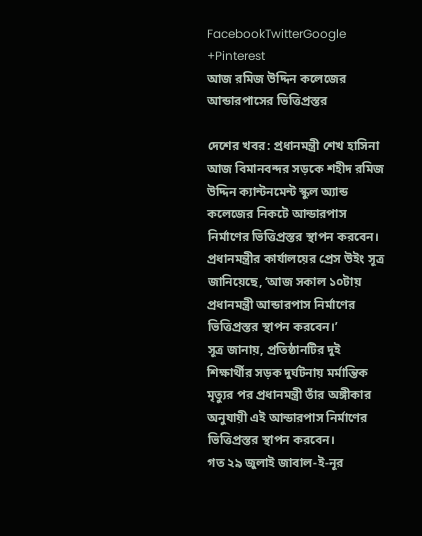FacebookTwitterGoogle +Pinterest
আজ রমিজ উদ্দিন কলেজের আন্ডারপাসের ভিত্তিপ্রস্তর

দেশের খবর: প্রধানমন্ত্রী শেখ হাসিনা আজ বিমানবন্দর সড়কে শহীদ রমিজ উদ্দিন ক্যান্টনমেন্ট স্কুল অ্যান্ড কলেজের নিকটে আন্ডারপাস নির্মাণের ভিত্তিপ্রস্তর স্থাপন করবেন।
প্রধানমন্ত্রীর কার্যালয়ের প্রেস উইং সূত্র জানিয়েছে, ‘আজ সকাল ১০টায় প্রধানমন্ত্রী আন্ডারপাস নির্মাণের ভিত্তিপ্রস্তর স্থাপন করবেন।’
সূত্র জানায়, প্রতিষ্ঠানটির দুই শিক্ষার্থীর সড়ক দুর্ঘটনায় মর্মান্তিক মৃত্যুর পর প্রধানমন্ত্রী তাঁর অঙ্গীকার অনুযায়ী এই আন্ডারপাস নির্মাণের ভিত্তিপ্রস্তর স্থাপন করবেন।
গত ২৯ জুলাই জাবাল-ই-নূর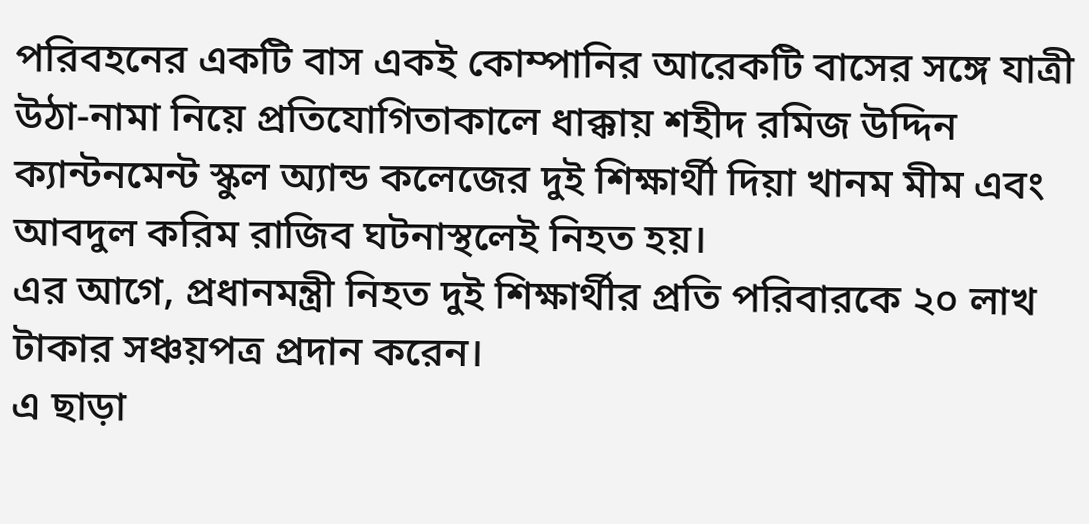পরিবহনের একটি বাস একই কোম্পানির আরেকটি বাসের সঙ্গে যাত্রী উঠা-নামা নিয়ে প্রতিযোগিতাকালে ধাক্কায় শহীদ রমিজ উদ্দিন ক্যান্টনমেন্ট স্কুল অ্যান্ড কলেজের দুই শিক্ষার্থী দিয়া খানম মীম এবং আবদুল করিম রাজিব ঘটনাস্থলেই নিহত হয়।
এর আগে, প্রধানমন্ত্রী নিহত দুই শিক্ষার্থীর প্রতি পরিবারকে ২০ লাখ টাকার সঞ্চয়পত্র প্রদান করেন।
এ ছাড়া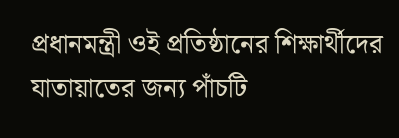প্রধানমন্ত্রী ওই প্রতিষ্ঠানের শিক্ষার্থীদের যাতায়াতের জন্য পাঁচটি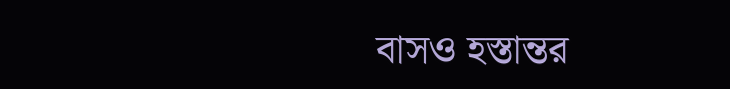বাসও হস্তান্তর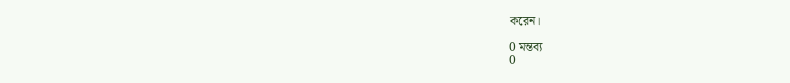করেন।

0 মন্তব্য
0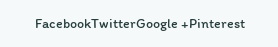FacebookTwitterGoogle +Pinterest